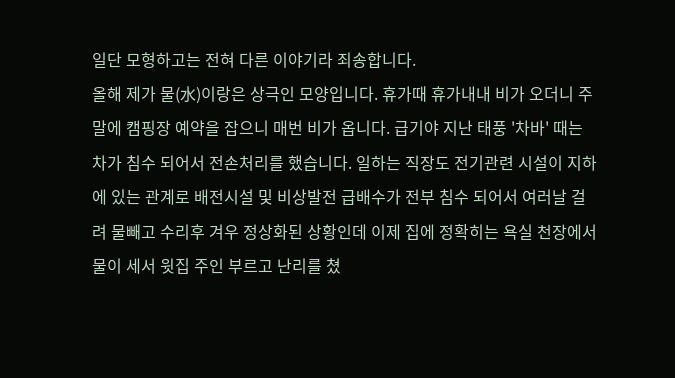일단 모형하고는 전혀 다른 이야기라 죄송합니다.
올해 제가 물(水)이랑은 상극인 모양입니다. 휴가때 휴가내내 비가 오더니 주말에 캠핑장 예약을 잡으니 매번 비가 옵니다. 급기야 지난 태풍 '차바' 때는 차가 침수 되어서 전손처리를 했습니다. 일하는 직장도 전기관련 시설이 지하에 있는 관계로 배전시설 및 비상발전 급배수가 전부 침수 되어서 여러날 걸려 물빼고 수리후 겨우 정상화된 상황인데 이제 집에 정확히는 욕실 천장에서 물이 세서 윗집 주인 부르고 난리를 쳤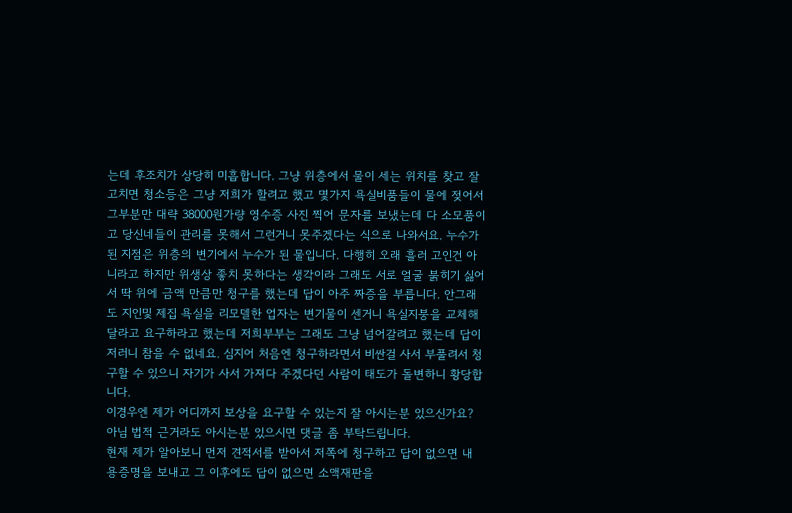는데 후조치가 상당히 미흡합니다. 그냥 위층에서 물이 세는 위치를 찾고 잘 고치면 청소등은 그냥 저희가 할려고 했고 몇가지 욕실비품들이 물에 젖어서 그부분만 대략 38000원가량 영수증 사진 찍어 문자를 보냈는데 다 소모품이고 당신네들이 관리를 못해서 그런거니 못주겠다는 식으로 나와서요. 누수가 된 지점은 위층의 변기에서 누수가 된 물입니다. 다행히 오래 흘러 고인건 아니라고 하지만 위생상 좋치 못하다는 생각이라 그래도 서로 얼굴 붉히기 싫어서 딱 위에 금액 만큼만 청구를 했는데 답이 아주 짜증을 부릅니다. 안그래도 지인및 제집 욕실을 리모델한 업자는 변기물이 센거니 욕실지붕을 교체해 달라고 요구하라고 했는데 저희부부는 그래도 그냥 넘어갈려고 했는데 답이 저러니 참을 수 없네요. 심지어 처음엔 청구하라면서 비싼걸 사서 부풀려서 청구할 수 있으니 자기가 사서 가져다 주겠다던 사람이 태도가 돌변하니 황당합니다.
이경우엔 제가 어디까지 보상을 요구할 수 있는지 잘 아시는분 있으신가요? 아님 법적 근거라도 아시는분 있으시면 댓글 좀 부탁드립니다.
현재 제가 알아보니 먼저 견적서를 받아서 저쪽에 청구하고 답이 없으면 내용증명을 보내고 그 이후에도 답이 없으면 소액재판을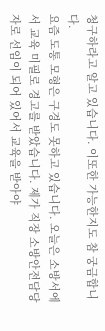청구하라고 알고 있습니다. 이또한 가능한지도 참 궁금합니다.
요즘 도통 모형은 구경도 못하고 있습니다. 오늘은 소방서에서 교육 미필로 경고를 받았습니다. 제가 직장 소방안전담당자로 선임이 되어 있어서 교육을 받아야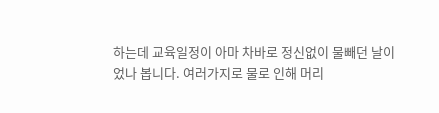하는데 교육일정이 아마 차바로 정신없이 물빼던 날이었나 봅니다. 여러가지로 물로 인해 머리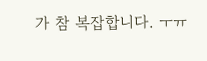가 참 복잡합니다. ㅜㅠ